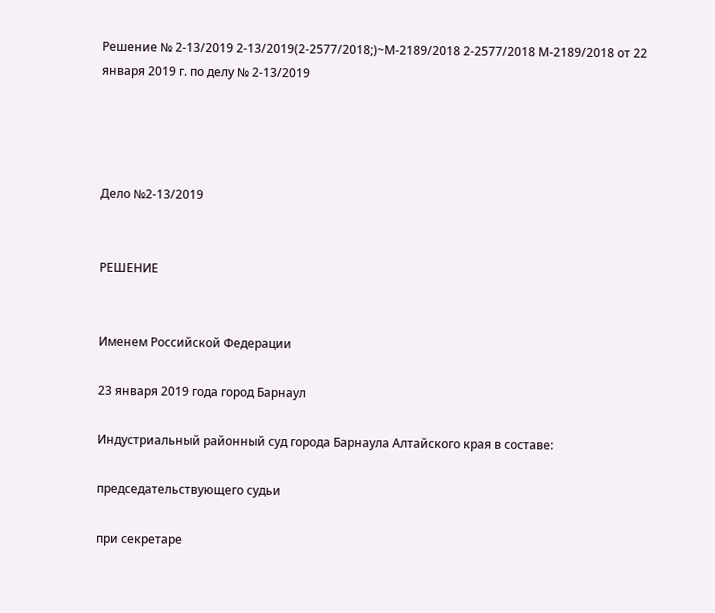Решение № 2-13/2019 2-13/2019(2-2577/2018;)~М-2189/2018 2-2577/2018 М-2189/2018 от 22 января 2019 г. по делу № 2-13/2019




Дело №2-13/2019


РЕШЕНИЕ


Именем Российской Федерации

23 января 2019 года город Барнаул

Индустриальный районный суд города Барнаула Алтайского края в составе:

председательствующего судьи

при секретаре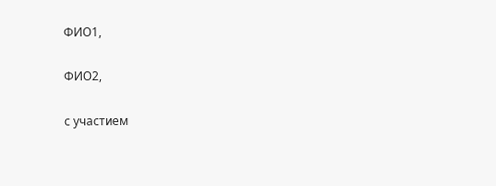ФИО1,

ФИО2,

с участием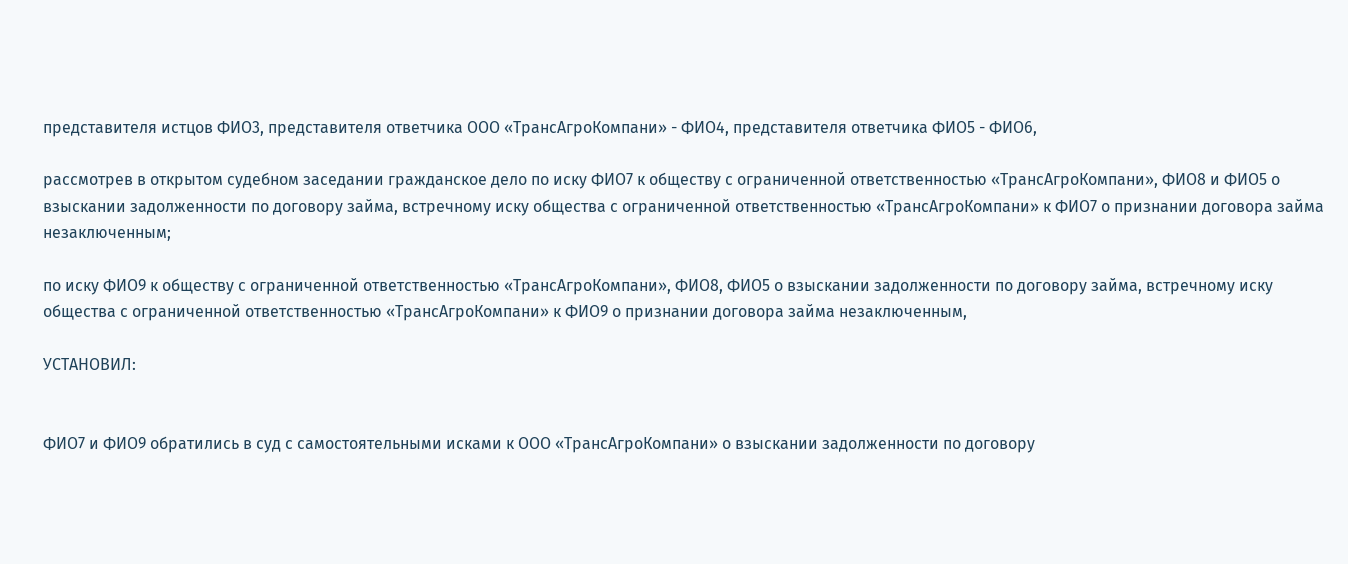представителя истцов ФИО3, представителя ответчика ООО «ТрансАгроКомпани» - ФИО4, представителя ответчика ФИО5 - ФИО6,

рассмотрев в открытом судебном заседании гражданское дело по иску ФИО7 к обществу с ограниченной ответственностью «ТрансАгроКомпани», ФИО8 и ФИО5 о взыскании задолженности по договору займа, встречному иску общества с ограниченной ответственностью «ТрансАгроКомпани» к ФИО7 о признании договора займа незаключенным;

по иску ФИО9 к обществу с ограниченной ответственностью «ТрансАгроКомпани», ФИО8, ФИО5 о взыскании задолженности по договору займа, встречному иску общества с ограниченной ответственностью «ТрансАгроКомпани» к ФИО9 о признании договора займа незаключенным,

УСТАНОВИЛ:


ФИО7 и ФИО9 обратились в суд с самостоятельными исками к ООО «ТрансАгроКомпани» о взыскании задолженности по договору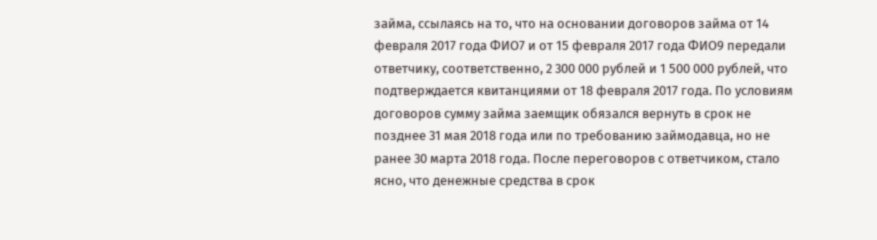займа, ссылаясь на то, что на основании договоров займа от 14 февраля 2017 года ФИО7 и от 15 февраля 2017 года ФИО9 передали ответчику, соответственно, 2 300 000 рублей и 1 500 000 рублей, что подтверждается квитанциями от 18 февраля 2017 года. По условиям договоров сумму займа заемщик обязался вернуть в срок не позднее 31 мая 2018 года или по требованию займодавца, но не ранее 30 марта 2018 года. После переговоров с ответчиком, стало ясно, что денежные средства в срок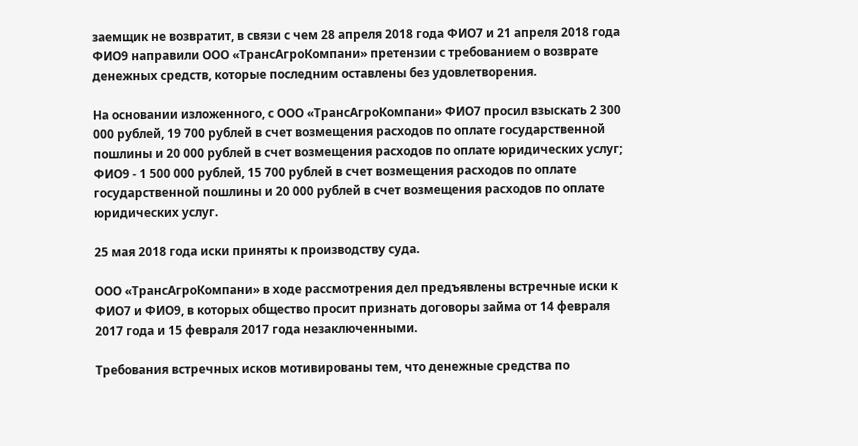заемщик не возвратит, в связи с чем 28 апреля 2018 года ФИО7 и 21 апреля 2018 года ФИО9 направили ООО «ТрансАгроКомпани» претензии с требованием о возврате денежных средств, которые последним оставлены без удовлетворения.

На основании изложенного, с ООО «ТрансАгроКомпани» ФИО7 просил взыскать 2 300 000 рублей, 19 700 рублей в счет возмещения расходов по оплате государственной пошлины и 20 000 рублей в счет возмещения расходов по оплате юридических услуг; ФИО9 - 1 500 000 рублей, 15 700 рублей в счет возмещения расходов по оплате государственной пошлины и 20 000 рублей в счет возмещения расходов по оплате юридических услуг.

25 мая 2018 года иски приняты к производству суда.

ООО «ТрансАгроКомпани» в ходе рассмотрения дел предъявлены встречные иски к ФИО7 и ФИО9, в которых общество просит признать договоры займа от 14 февраля 2017 года и 15 февраля 2017 года незаключенными.

Требования встречных исков мотивированы тем, что денежные средства по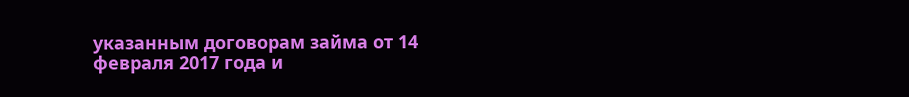указанным договорам займа от 14 февраля 2017 года и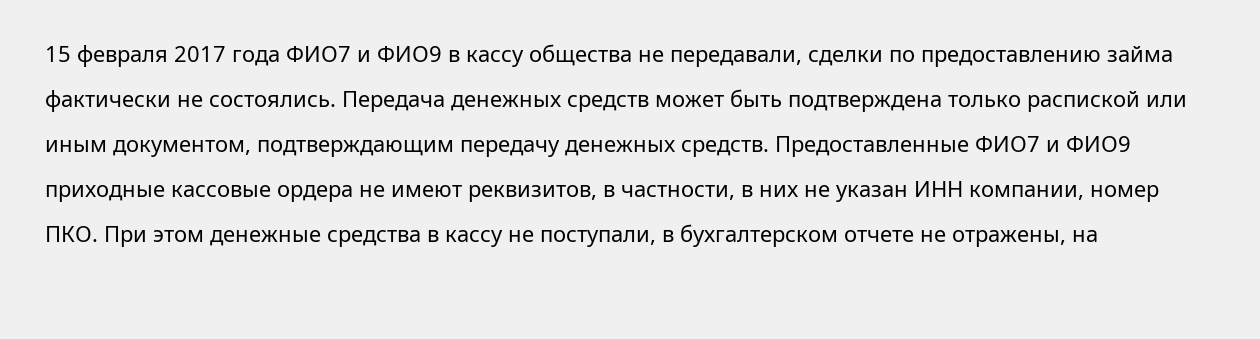15 февраля 2017 года ФИО7 и ФИО9 в кассу общества не передавали, сделки по предоставлению займа фактически не состоялись. Передача денежных средств может быть подтверждена только распиской или иным документом, подтверждающим передачу денежных средств. Предоставленные ФИО7 и ФИО9 приходные кассовые ордера не имеют реквизитов, в частности, в них не указан ИНН компании, номер ПКО. При этом денежные средства в кассу не поступали, в бухгалтерском отчете не отражены, на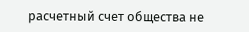расчетный счет общества не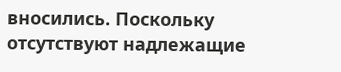вносились. Поскольку отсутствуют надлежащие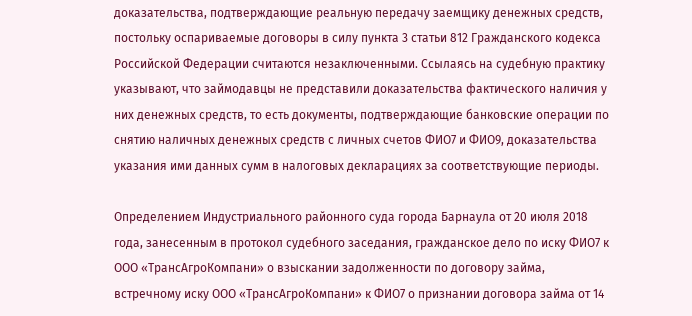доказательства, подтверждающие реальную передачу заемщику денежных средств, постольку оспариваемые договоры в силу пункта 3 статьи 812 Гражданского кодекса Российской Федерации считаются незаключенными. Ссылаясь на судебную практику указывают, что займодавцы не представили доказательства фактического наличия у них денежных средств, то есть документы, подтверждающие банковские операции по снятию наличных денежных средств с личных счетов ФИО7 и ФИО9, доказательства указания ими данных сумм в налоговых декларациях за соответствующие периоды.

Определением Индустриального районного суда города Барнаула от 20 июля 2018 года, занесенным в протокол судебного заседания, гражданское дело по иску ФИО7 к ООО «ТрансАгроКомпани» о взыскании задолженности по договору займа, встречному иску ООО «ТрансАгроКомпани» к ФИО7 о признании договора займа от 14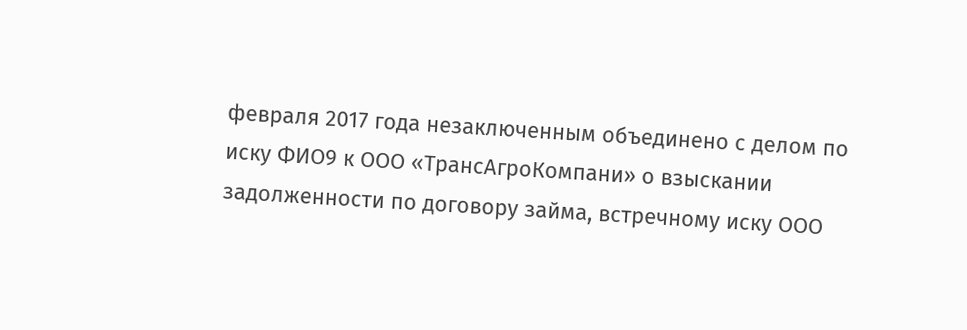февраля 2017 года незаключенным объединено с делом по иску ФИО9 к ООО «ТрансАгроКомпани» о взыскании задолженности по договору займа, встречному иску ООО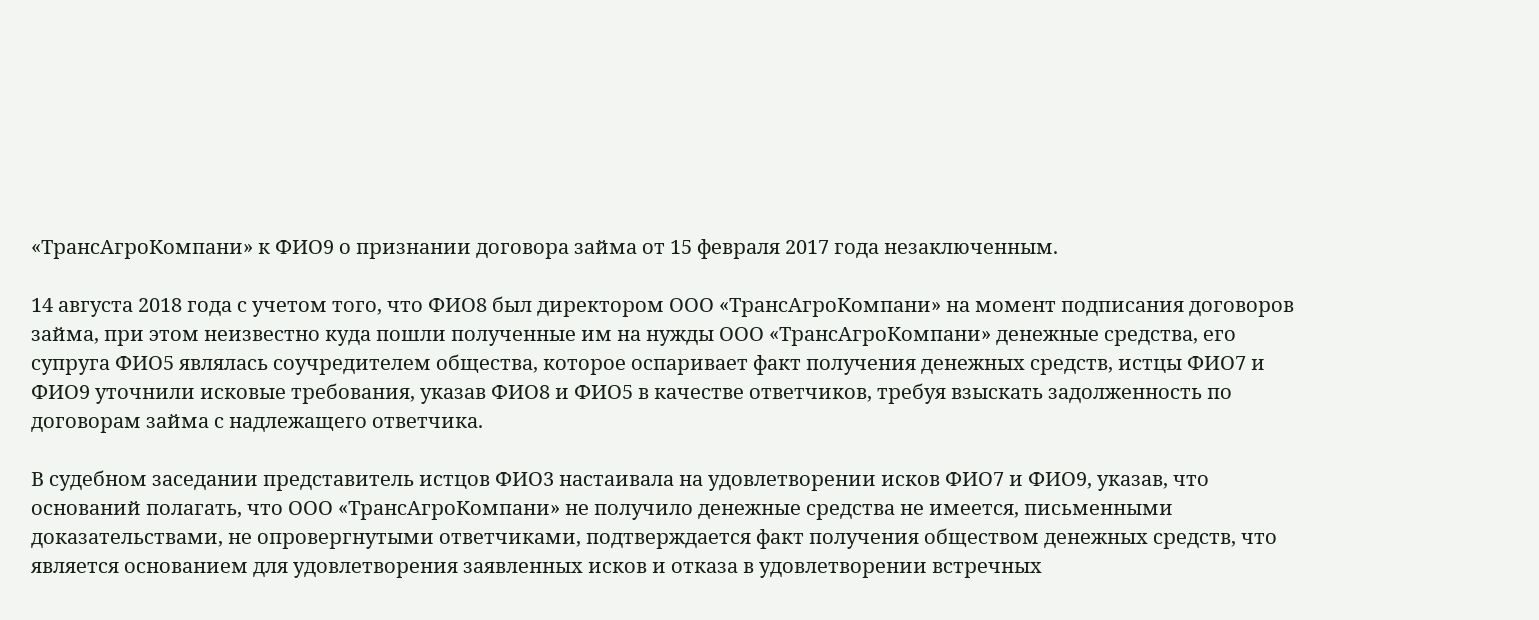«ТрансАгроКомпани» к ФИО9 о признании договора займа от 15 февраля 2017 года незаключенным.

14 августа 2018 года с учетом того, что ФИО8 был директором ООО «ТрансАгроКомпани» на момент подписания договоров займа, при этом неизвестно куда пошли полученные им на нужды ООО «ТрансАгроКомпани» денежные средства, его супруга ФИО5 являлась соучредителем общества, которое оспаривает факт получения денежных средств, истцы ФИО7 и ФИО9 уточнили исковые требования, указав ФИО8 и ФИО5 в качестве ответчиков, требуя взыскать задолженность по договорам займа с надлежащего ответчика.

В судебном заседании представитель истцов ФИО3 настаивала на удовлетворении исков ФИО7 и ФИО9, указав, что оснований полагать, что ООО «ТрансАгроКомпани» не получило денежные средства не имеется, письменными доказательствами, не опровергнутыми ответчиками, подтверждается факт получения обществом денежных средств, что является основанием для удовлетворения заявленных исков и отказа в удовлетворении встречных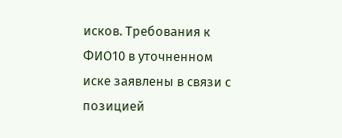исков. Требования к ФИО10 в уточненном иске заявлены в связи с позицией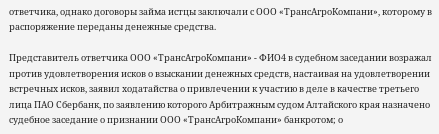ответчика, однако договоры займа истцы заключали с ООО «ТрансАгроКомпани», которому в распоряжение переданы денежные средства.

Представитель ответчика ООО «ТрансАгроКомпани» - ФИО4 в судебном заседании возражал против удовлетворения исков о взыскании денежных средств, настаивая на удовлетворении встречных исков, заявил ходатайства о привлечении к участию в деле в качестве третьего лица ПАО Сбербанк, по заявлению которого Арбитражным судом Алтайского края назначено судебное заседание о признании ООО «ТрансАгроКомпани» банкротом; о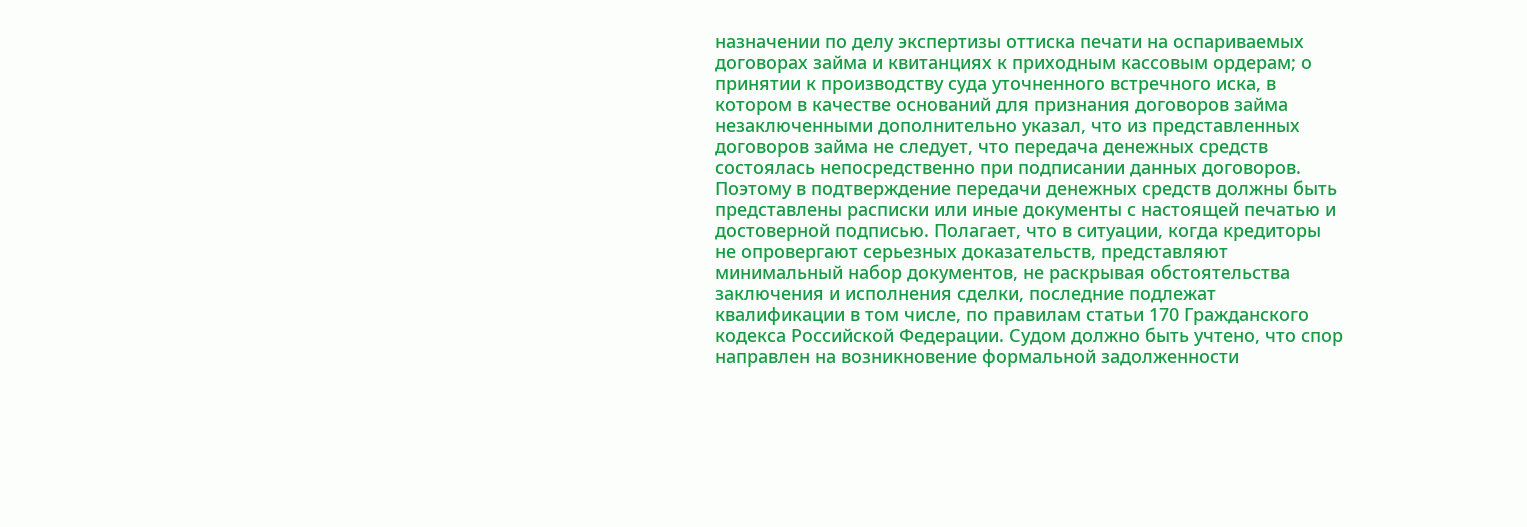назначении по делу экспертизы оттиска печати на оспариваемых договорах займа и квитанциях к приходным кассовым ордерам; о принятии к производству суда уточненного встречного иска, в котором в качестве оснований для признания договоров займа незаключенными дополнительно указал, что из представленных договоров займа не следует, что передача денежных средств состоялась непосредственно при подписании данных договоров. Поэтому в подтверждение передачи денежных средств должны быть представлены расписки или иные документы с настоящей печатью и достоверной подписью. Полагает, что в ситуации, когда кредиторы не опровергают серьезных доказательств, представляют минимальный набор документов, не раскрывая обстоятельства заключения и исполнения сделки, последние подлежат квалификации в том числе, по правилам статьи 170 Гражданского кодекса Российской Федерации. Судом должно быть учтено, что спор направлен на возникновение формальной задолженности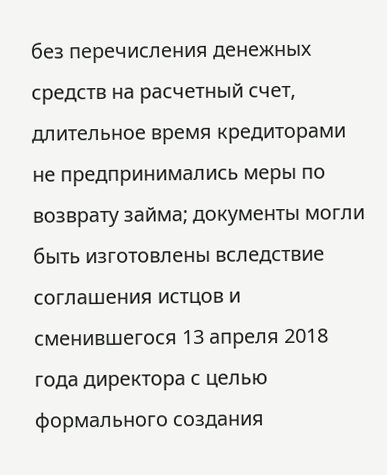без перечисления денежных средств на расчетный счет, длительное время кредиторами не предпринимались меры по возврату займа; документы могли быть изготовлены вследствие соглашения истцов и сменившегося 13 апреля 2018 года директора с целью формального создания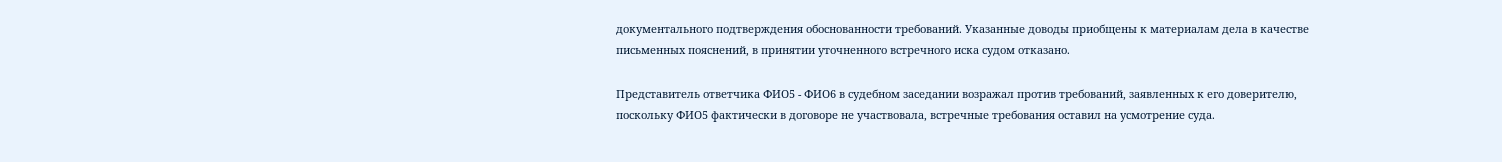документального подтверждения обоснованности требований. Указанные доводы приобщены к материалам дела в качестве письменных пояснений, в принятии уточненного встречного иска судом отказано.

Представитель ответчика ФИО5 - ФИО6 в судебном заседании возражал против требований, заявленных к его доверителю, поскольку ФИО5 фактически в договоре не участвовала, встречные требования оставил на усмотрение суда.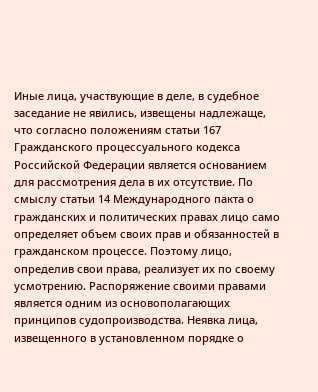Иные лица, участвующие в деле, в судебное заседание не явились, извещены надлежаще, что согласно положениям статьи 167 Гражданского процессуального кодекса Российской Федерации является основанием для рассмотрения дела в их отсутствие. По смыслу статьи 14 Международного пакта о гражданских и политических правах лицо само определяет объем своих прав и обязанностей в гражданском процессе. Поэтому лицо, определив свои права, реализует их по своему усмотрению. Распоряжение своими правами является одним из основополагающих принципов судопроизводства. Неявка лица, извещенного в установленном порядке о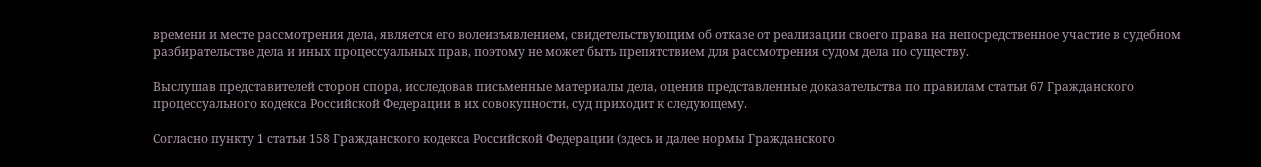времени и месте рассмотрения дела, является его волеизъявлением, свидетельствующим об отказе от реализации своего права на непосредственное участие в судебном разбирательстве дела и иных процессуальных прав, поэтому не может быть препятствием для рассмотрения судом дела по существу.

Выслушав представителей сторон спора, исследовав письменные материалы дела, оценив представленные доказательства по правилам статьи 67 Гражданского процессуального кодекса Российской Федерации в их совокупности, суд приходит к следующему.

Согласно пункту 1 статьи 158 Гражданского кодекса Российской Федерации (здесь и далее нормы Гражданского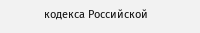кодекса Российской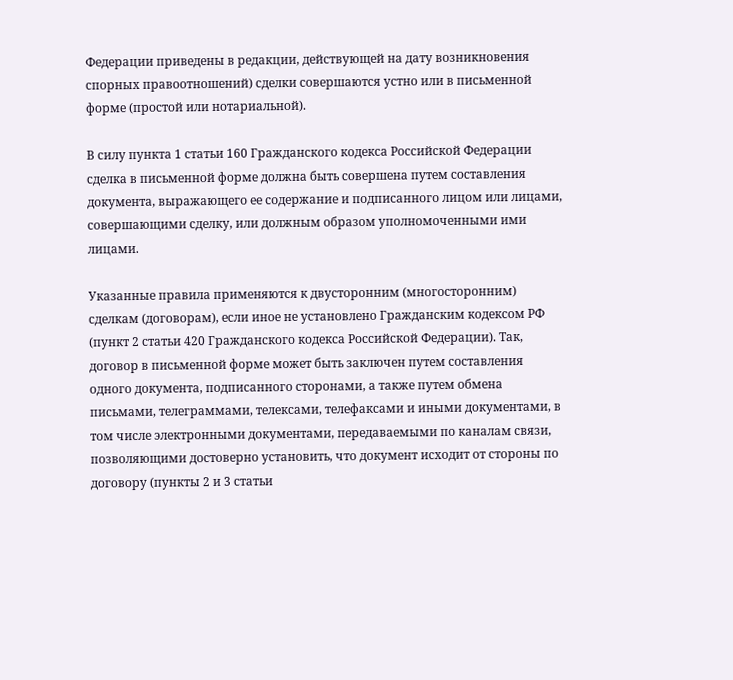Федерации приведены в редакции, действующей на дату возникновения спорных правоотношений) сделки совершаются устно или в письменной форме (простой или нотариальной).

В силу пункта 1 статьи 160 Гражданского кодекса Российской Федерации сделка в письменной форме должна быть совершена путем составления документа, выражающего ее содержание и подписанного лицом или лицами, совершающими сделку, или должным образом уполномоченными ими лицами.

Указанные правила применяются к двусторонним (многосторонним) сделкам (договорам), если иное не установлено Гражданским кодексом РФ (пункт 2 статьи 420 Гражданского кодекса Российской Федерации). Так, договор в письменной форме может быть заключен путем составления одного документа, подписанного сторонами, а также путем обмена письмами, телеграммами, телексами, телефаксами и иными документами, в том числе электронными документами, передаваемыми по каналам связи, позволяющими достоверно установить, что документ исходит от стороны по договору (пункты 2 и 3 статьи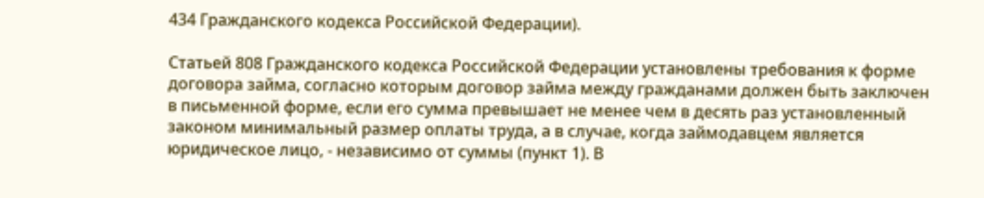434 Гражданского кодекса Российской Федерации).

Статьей 808 Гражданского кодекса Российской Федерации установлены требования к форме договора займа, согласно которым договор займа между гражданами должен быть заключен в письменной форме, если его сумма превышает не менее чем в десять раз установленный законом минимальный размер оплаты труда, а в случае, когда займодавцем является юридическое лицо, - независимо от суммы (пункт 1). В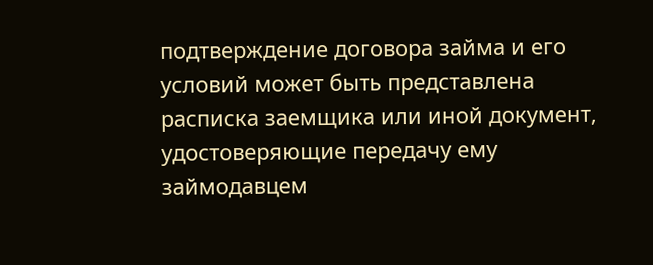подтверждение договора займа и его условий может быть представлена расписка заемщика или иной документ, удостоверяющие передачу ему займодавцем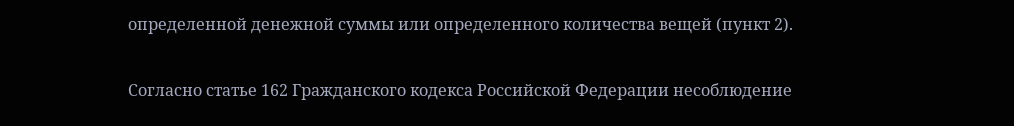определенной денежной суммы или определенного количества вещей (пункт 2).

Согласно статье 162 Гражданского кодекса Российской Федерации несоблюдение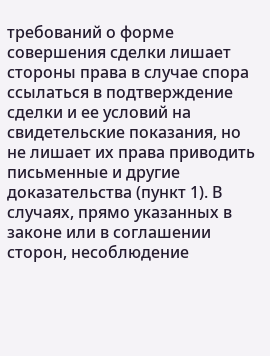требований о форме совершения сделки лишает стороны права в случае спора ссылаться в подтверждение сделки и ее условий на свидетельские показания, но не лишает их права приводить письменные и другие доказательства (пункт 1). В случаях, прямо указанных в законе или в соглашении сторон, несоблюдение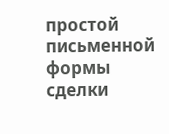простой письменной формы сделки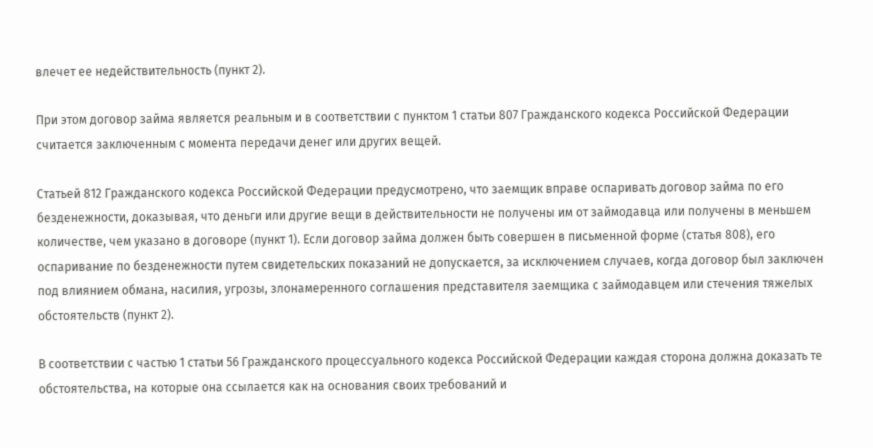влечет ее недействительность (пункт 2).

При этом договор займа является реальным и в соответствии с пунктом 1 статьи 807 Гражданского кодекса Российской Федерации считается заключенным с момента передачи денег или других вещей.

Статьей 812 Гражданского кодекса Российской Федерации предусмотрено, что заемщик вправе оспаривать договор займа по его безденежности, доказывая, что деньги или другие вещи в действительности не получены им от займодавца или получены в меньшем количестве, чем указано в договоре (пункт 1). Если договор займа должен быть совершен в письменной форме (статья 808), его оспаривание по безденежности путем свидетельских показаний не допускается, за исключением случаев, когда договор был заключен под влиянием обмана, насилия, угрозы, злонамеренного соглашения представителя заемщика с займодавцем или стечения тяжелых обстоятельств (пункт 2).

В соответствии с частью 1 статьи 56 Гражданского процессуального кодекса Российской Федерации каждая сторона должна доказать те обстоятельства, на которые она ссылается как на основания своих требований и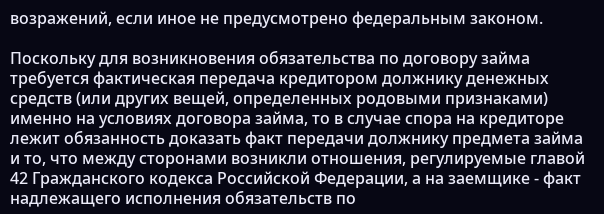возражений, если иное не предусмотрено федеральным законом.

Поскольку для возникновения обязательства по договору займа требуется фактическая передача кредитором должнику денежных средств (или других вещей, определенных родовыми признаками) именно на условиях договора займа, то в случае спора на кредиторе лежит обязанность доказать факт передачи должнику предмета займа и то, что между сторонами возникли отношения, регулируемые главой 42 Гражданского кодекса Российской Федерации, а на заемщике - факт надлежащего исполнения обязательств по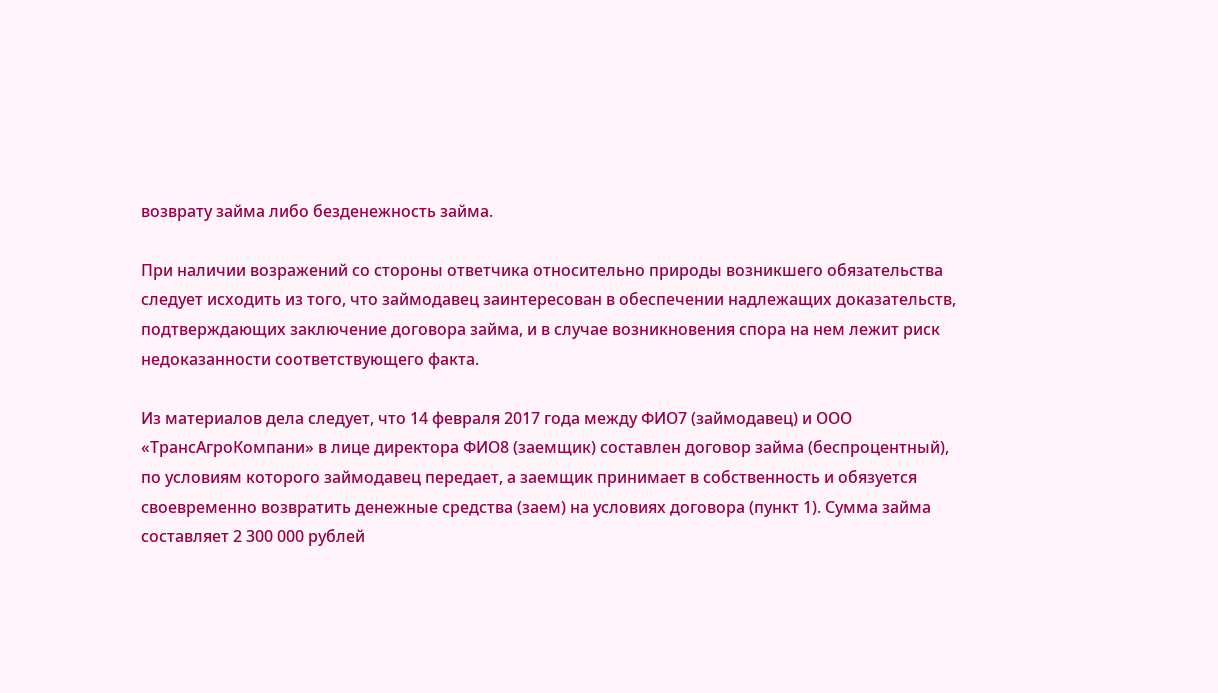возврату займа либо безденежность займа.

При наличии возражений со стороны ответчика относительно природы возникшего обязательства следует исходить из того, что займодавец заинтересован в обеспечении надлежащих доказательств, подтверждающих заключение договора займа, и в случае возникновения спора на нем лежит риск недоказанности соответствующего факта.

Из материалов дела следует, что 14 февраля 2017 года между ФИО7 (займодавец) и ООО «ТрансАгроКомпани» в лице директора ФИО8 (заемщик) составлен договор займа (беспроцентный), по условиям которого займодавец передает, а заемщик принимает в собственность и обязуется своевременно возвратить денежные средства (заем) на условиях договора (пункт 1). Сумма займа составляет 2 300 000 рублей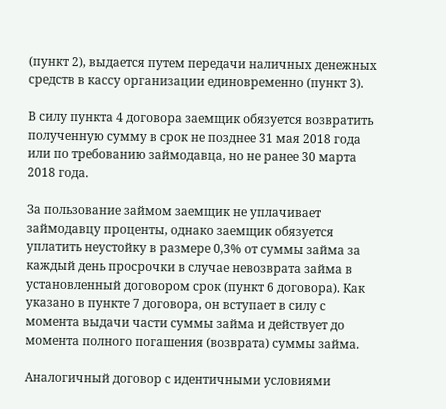(пункт 2), выдается путем передачи наличных денежных средств в кассу организации единовременно (пункт 3).

В силу пункта 4 договора заемщик обязуется возвратить полученную сумму в срок не позднее 31 мая 2018 года или по требованию займодавца, но не ранее 30 марта 2018 года.

За пользование займом заемщик не уплачивает займодавцу проценты, однако заемщик обязуется уплатить неустойку в размере 0,3% от суммы займа за каждый день просрочки в случае невозврата займа в установленный договором срок (пункт 6 договора). Как указано в пункте 7 договора, он вступает в силу с момента выдачи части суммы займа и действует до момента полного погашения (возврата) суммы займа.

Аналогичный договор с идентичными условиями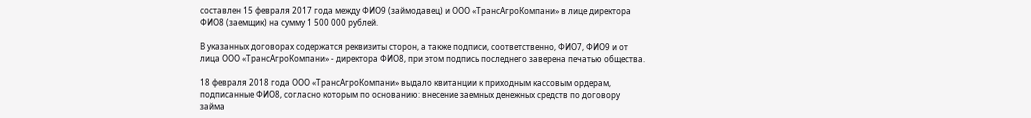составлен 15 февраля 2017 года между ФИО9 (займодавец) и ООО «ТрансАгроКомпани» в лице директора ФИО8 (заемщик) на сумму 1 500 000 рублей.

В указанных договорах содержатся реквизиты сторон, а также подписи, соответственно, ФИО7, ФИО9 и от лица ООО «ТрансАгроКомпани» - директора ФИО8, при этом подпись последнего заверена печатью общества.

18 февраля 2018 года ООО «ТрансАгроКомпани» выдало квитанции к приходным кассовым ордерам, подписанные ФИО8, согласно которым по основанию: внесение заемных денежных средств по договору займа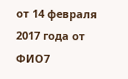от 14 февраля 2017 года от ФИО7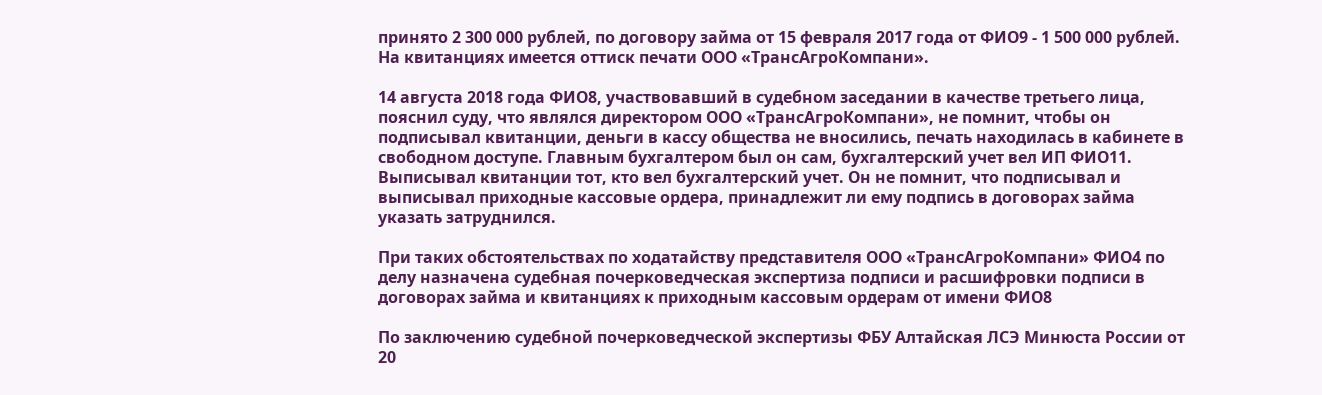принято 2 300 000 рублей, по договору займа от 15 февраля 2017 года от ФИО9 - 1 500 000 рублей. На квитанциях имеется оттиск печати ООО «ТрансАгроКомпани».

14 августа 2018 года ФИО8, участвовавший в судебном заседании в качестве третьего лица, пояснил суду, что являлся директором ООО «ТрансАгроКомпани», не помнит, чтобы он подписывал квитанции, деньги в кассу общества не вносились, печать находилась в кабинете в свободном доступе. Главным бухгалтером был он сам, бухгалтерский учет вел ИП ФИО11. Выписывал квитанции тот, кто вел бухгалтерский учет. Он не помнит, что подписывал и выписывал приходные кассовые ордера, принадлежит ли ему подпись в договорах займа указать затруднился.

При таких обстоятельствах по ходатайству представителя ООО «ТрансАгроКомпани» ФИО4 по делу назначена судебная почерковедческая экспертиза подписи и расшифровки подписи в договорах займа и квитанциях к приходным кассовым ордерам от имени ФИО8

По заключению судебной почерковедческой экспертизы ФБУ Алтайская ЛСЭ Минюста России от 20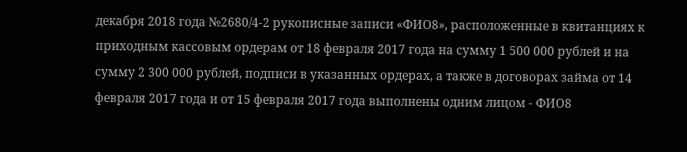декабря 2018 года №2680/4-2 рукописные записи «ФИО8», расположенные в квитанциях к приходным кассовым ордерам от 18 февраля 2017 года на сумму 1 500 000 рублей и на сумму 2 300 000 рублей, подписи в указанных ордерах, а также в договорах займа от 14 февраля 2017 года и от 15 февраля 2017 года выполнены одним лицом - ФИО8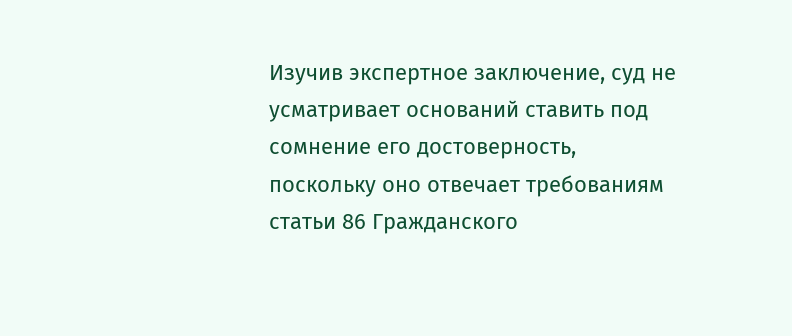Изучив экспертное заключение, суд не усматривает оснований ставить под сомнение его достоверность, поскольку оно отвечает требованиям статьи 86 Гражданского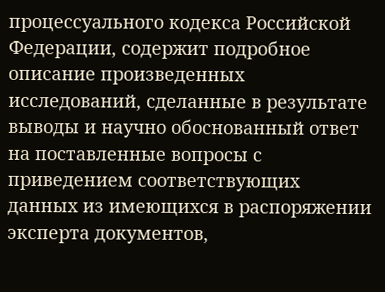процессуального кодекса Российской Федерации, содержит подробное описание произведенных исследований, сделанные в результате выводы и научно обоснованный ответ на поставленные вопросы с приведением соответствующих данных из имеющихся в распоряжении эксперта документов,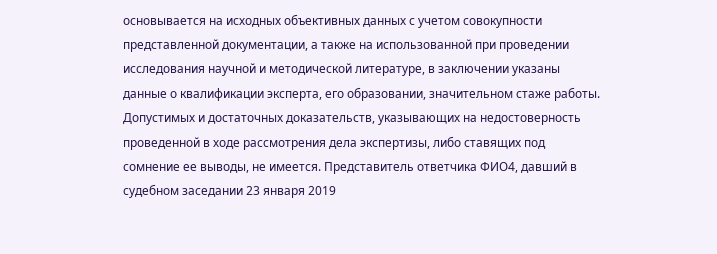основывается на исходных объективных данных с учетом совокупности представленной документации, а также на использованной при проведении исследования научной и методической литературе, в заключении указаны данные о квалификации эксперта, его образовании, значительном стаже работы. Допустимых и достаточных доказательств, указывающих на недостоверность проведенной в ходе рассмотрения дела экспертизы, либо ставящих под сомнение ее выводы, не имеется. Представитель ответчика ФИО4, давший в судебном заседании 23 января 2019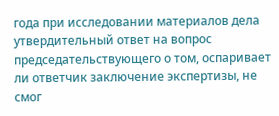года при исследовании материалов дела утвердительный ответ на вопрос председательствующего о том, оспаривает ли ответчик заключение экспертизы, не смог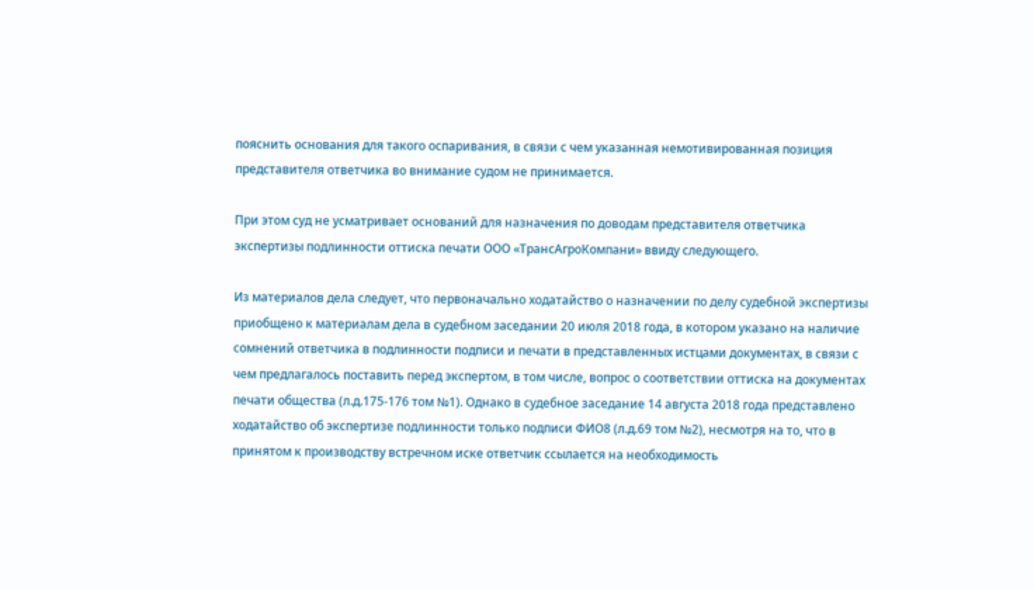пояснить основания для такого оспаривания, в связи с чем указанная немотивированная позиция представителя ответчика во внимание судом не принимается.

При этом суд не усматривает оснований для назначения по доводам представителя ответчика экспертизы подлинности оттиска печати ООО «ТрансАгроКомпани» ввиду следующего.

Из материалов дела следует, что первоначально ходатайство о назначении по делу судебной экспертизы приобщено к материалам дела в судебном заседании 20 июля 2018 года, в котором указано на наличие сомнений ответчика в подлинности подписи и печати в представленных истцами документах, в связи с чем предлагалось поставить перед экспертом, в том числе, вопрос о соответствии оттиска на документах печати общества (л.д.175-176 том №1). Однако в судебное заседание 14 августа 2018 года представлено ходатайство об экспертизе подлинности только подписи ФИО8 (л.д.69 том №2), несмотря на то, что в принятом к производству встречном иске ответчик ссылается на необходимость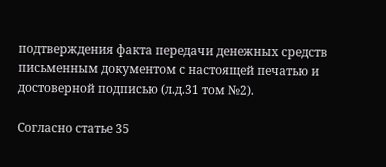подтверждения факта передачи денежных средств письменным документом с настоящей печатью и достоверной подписью (л.д.31 том №2).

Согласно статье 35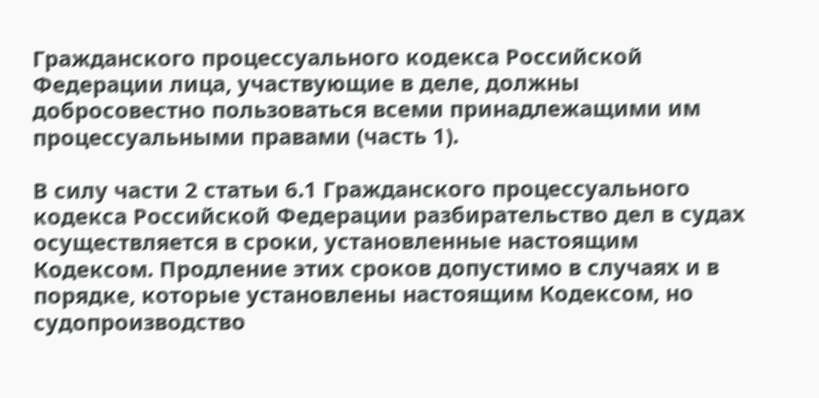Гражданского процессуального кодекса Российской Федерации лица, участвующие в деле, должны добросовестно пользоваться всеми принадлежащими им процессуальными правами (часть 1).

В силу части 2 статьи 6.1 Гражданского процессуального кодекса Российской Федерации разбирательство дел в судах осуществляется в сроки, установленные настоящим Кодексом. Продление этих сроков допустимо в случаях и в порядке, которые установлены настоящим Кодексом, но судопроизводство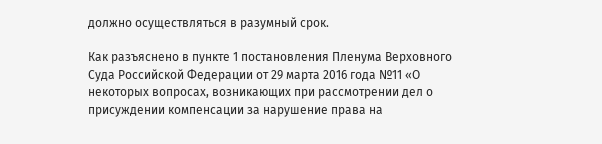должно осуществляться в разумный срок.

Как разъяснено в пункте 1 постановления Пленума Верховного Суда Российской Федерации от 29 марта 2016 года №11 «О некоторых вопросах, возникающих при рассмотрении дел о присуждении компенсации за нарушение права на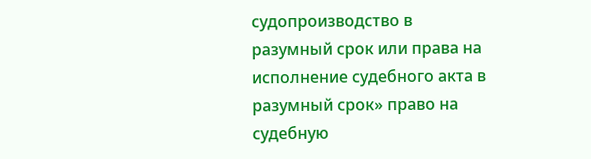судопроизводство в разумный срок или права на исполнение судебного акта в разумный срок» право на судебную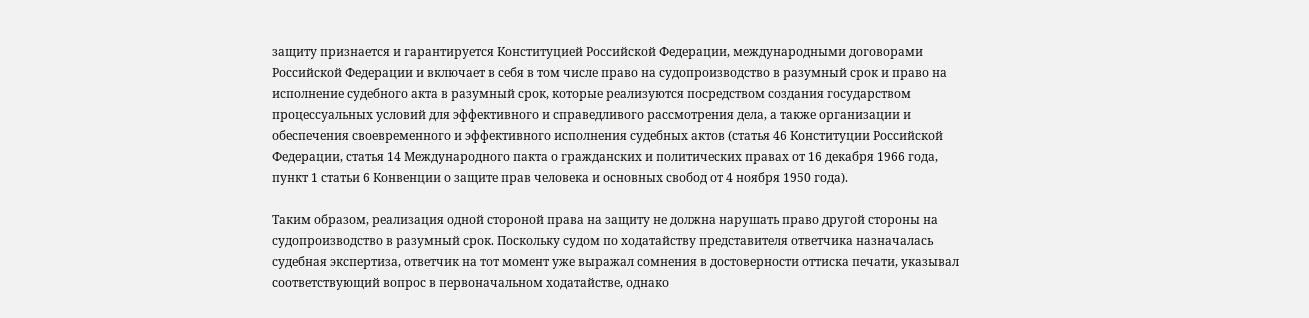защиту признается и гарантируется Конституцией Российской Федерации, международными договорами Российской Федерации и включает в себя в том числе право на судопроизводство в разумный срок и право на исполнение судебного акта в разумный срок, которые реализуются посредством создания государством процессуальных условий для эффективного и справедливого рассмотрения дела, а также организации и обеспечения своевременного и эффективного исполнения судебных актов (статья 46 Конституции Российской Федерации, статья 14 Международного пакта о гражданских и политических правах от 16 декабря 1966 года, пункт 1 статьи 6 Конвенции о защите прав человека и основных свобод от 4 ноября 1950 года).

Таким образом, реализация одной стороной права на защиту не должна нарушать право другой стороны на судопроизводство в разумный срок. Поскольку судом по ходатайству представителя ответчика назначалась судебная экспертиза, ответчик на тот момент уже выражал сомнения в достоверности оттиска печати, указывал соответствующий вопрос в первоначальном ходатайстве, однако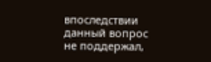впоследствии данный вопрос не поддержал,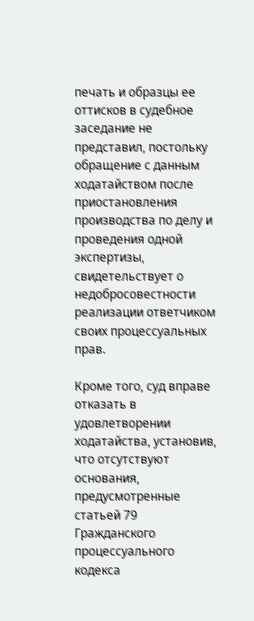печать и образцы ее оттисков в судебное заседание не представил, постольку обращение с данным ходатайством после приостановления производства по делу и проведения одной экспертизы, свидетельствует о недобросовестности реализации ответчиком своих процессуальных прав.

Кроме того, суд вправе отказать в удовлетворении ходатайства, установив, что отсутствуют основания, предусмотренные статьей 79 Гражданского процессуального кодекса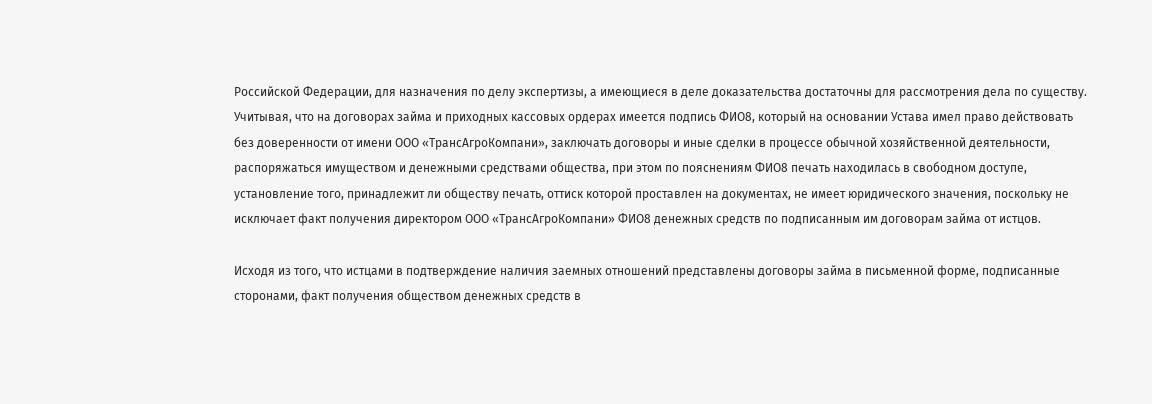Российской Федерации, для назначения по делу экспертизы, а имеющиеся в деле доказательства достаточны для рассмотрения дела по существу. Учитывая, что на договорах займа и приходных кассовых ордерах имеется подпись ФИО8, который на основании Устава имел право действовать без доверенности от имени ООО «ТрансАгроКомпани», заключать договоры и иные сделки в процессе обычной хозяйственной деятельности, распоряжаться имуществом и денежными средствами общества, при этом по пояснениям ФИО8 печать находилась в свободном доступе, установление того, принадлежит ли обществу печать, оттиск которой проставлен на документах, не имеет юридического значения, поскольку не исключает факт получения директором ООО «ТрансАгроКомпани» ФИО8 денежных средств по подписанным им договорам займа от истцов.

Исходя из того, что истцами в подтверждение наличия заемных отношений представлены договоры займа в письменной форме, подписанные сторонами, факт получения обществом денежных средств в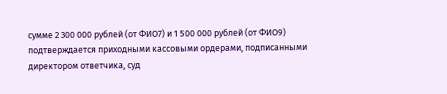сумме 2 300 000 рублей (от ФИО7) и 1 500 000 рублей (от ФИО9) подтверждается приходными кассовыми ордерами, подписанными директором ответчика, суд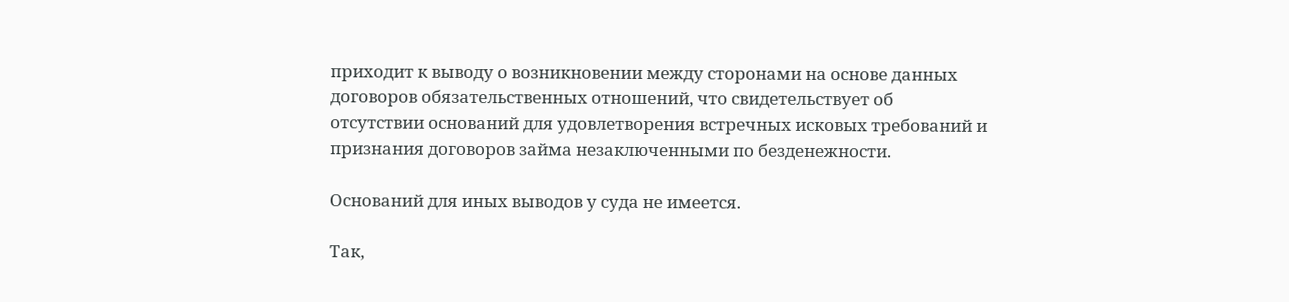приходит к выводу о возникновении между сторонами на основе данных договоров обязательственных отношений, что свидетельствует об отсутствии оснований для удовлетворения встречных исковых требований и признания договоров займа незаключенными по безденежности.

Оснований для иных выводов у суда не имеется.

Так,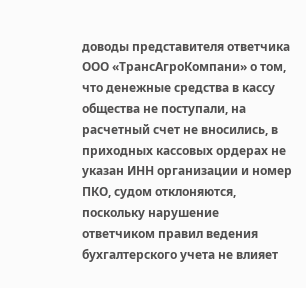доводы представителя ответчика ООО «ТрансАгроКомпани» о том, что денежные средства в кассу общества не поступали, на расчетный счет не вносились, в приходных кассовых ордерах не указан ИНН организации и номер ПКО, судом отклоняются, поскольку нарушение ответчиком правил ведения бухгалтерского учета не влияет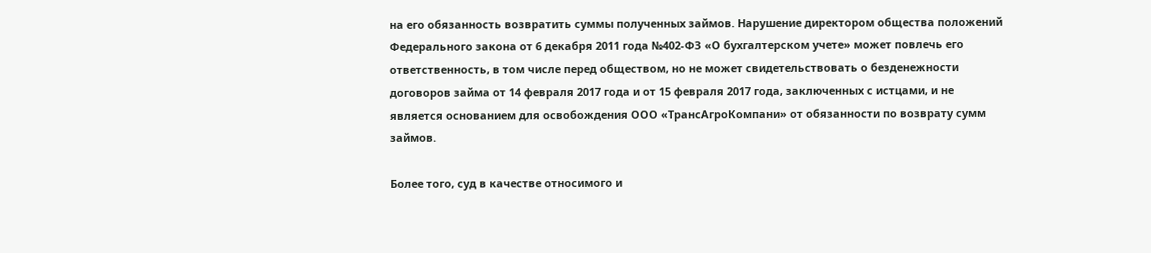на его обязанность возвратить суммы полученных займов. Нарушение директором общества положений Федерального закона от 6 декабря 2011 года №402-ФЗ «О бухгалтерском учете» может повлечь его ответственность, в том числе перед обществом, но не может свидетельствовать о безденежности договоров займа от 14 февраля 2017 года и от 15 февраля 2017 года, заключенных с истцами, и не является основанием для освобождения ООО «ТрансАгроКомпани» от обязанности по возврату сумм займов.

Более того, суд в качестве относимого и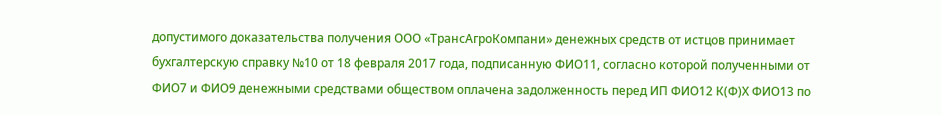допустимого доказательства получения ООО «ТрансАгроКомпани» денежных средств от истцов принимает бухгалтерскую справку №10 от 18 февраля 2017 года, подписанную ФИО11, согласно которой полученными от ФИО7 и ФИО9 денежными средствами обществом оплачена задолженность перед ИП ФИО12 К(Ф)Х ФИО13 по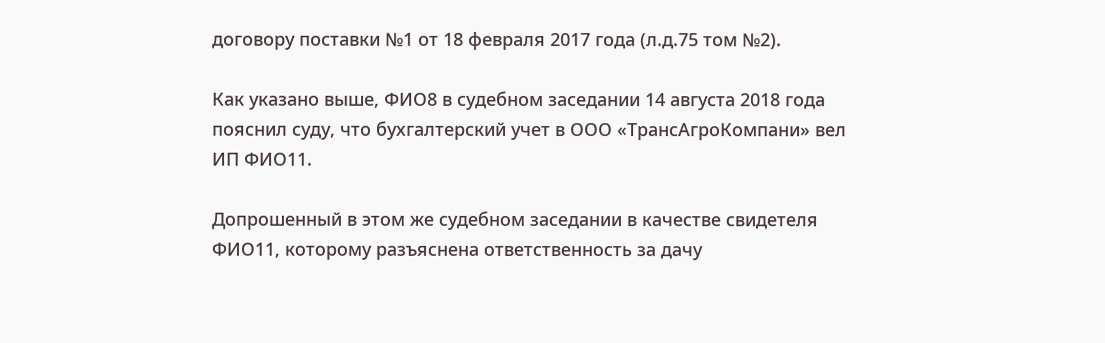договору поставки №1 от 18 февраля 2017 года (л.д.75 том №2).

Как указано выше, ФИО8 в судебном заседании 14 августа 2018 года пояснил суду, что бухгалтерский учет в ООО «ТрансАгроКомпани» вел ИП ФИО11.

Допрошенный в этом же судебном заседании в качестве свидетеля ФИО11, которому разъяснена ответственность за дачу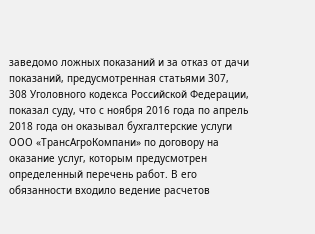заведомо ложных показаний и за отказ от дачи показаний, предусмотренная статьями 307, 308 Уголовного кодекса Российской Федерации, показал суду, что с ноября 2016 года по апрель 2018 года он оказывал бухгалтерские услуги ООО «ТрансАгроКомпани» по договору на оказание услуг, которым предусмотрен определенный перечень работ. В его обязанности входило ведение расчетов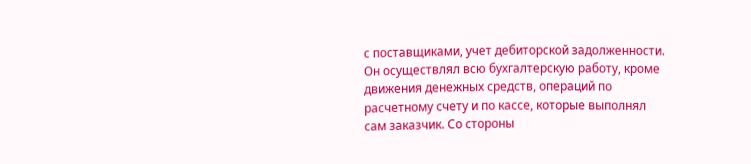с поставщиками, учет дебиторской задолженности. Он осуществлял всю бухгалтерскую работу, кроме движения денежных средств, операций по расчетному счету и по кассе, которые выполнял сам заказчик. Со стороны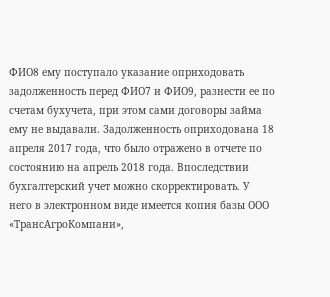ФИО8 ему поступало указание оприходовать задолженность перед ФИО7 и ФИО9, разнести ее по счетам бухучета, при этом сами договоры займа ему не выдавали. Задолженность оприходована 18 апреля 2017 года, что было отражено в отчете по состоянию на апрель 2018 года. Впоследствии бухгалтерский учет можно скорректировать. У него в электронном виде имеется копия базы ООО «ТрансАгроКомпани»,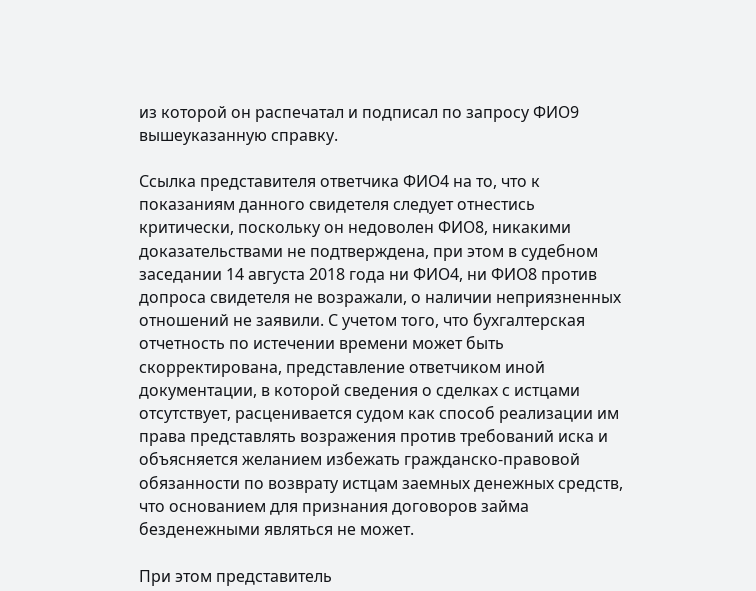из которой он распечатал и подписал по запросу ФИО9 вышеуказанную справку.

Ссылка представителя ответчика ФИО4 на то, что к показаниям данного свидетеля следует отнестись критически, поскольку он недоволен ФИО8, никакими доказательствами не подтверждена, при этом в судебном заседании 14 августа 2018 года ни ФИО4, ни ФИО8 против допроса свидетеля не возражали, о наличии неприязненных отношений не заявили. С учетом того, что бухгалтерская отчетность по истечении времени может быть скорректирована, представление ответчиком иной документации, в которой сведения о сделках с истцами отсутствует, расценивается судом как способ реализации им права представлять возражения против требований иска и объясняется желанием избежать гражданско-правовой обязанности по возврату истцам заемных денежных средств, что основанием для признания договоров займа безденежными являться не может.

При этом представитель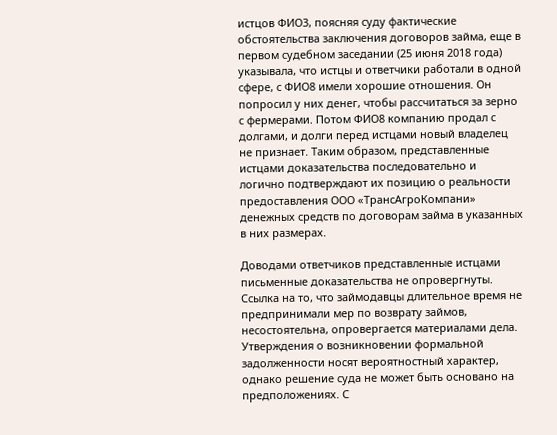истцов ФИО3, поясняя суду фактические обстоятельства заключения договоров займа, еще в первом судебном заседании (25 июня 2018 года) указывала, что истцы и ответчики работали в одной сфере, с ФИО8 имели хорошие отношения. Он попросил у них денег, чтобы рассчитаться за зерно с фермерами. Потом ФИО8 компанию продал с долгами, и долги перед истцами новый владелец не признает. Таким образом, представленные истцами доказательства последовательно и логично подтверждают их позицию о реальности предоставления ООО «ТрансАгроКомпани» денежных средств по договорам займа в указанных в них размерах.

Доводами ответчиков представленные истцами письменные доказательства не опровергнуты. Ссылка на то, что займодавцы длительное время не предпринимали мер по возврату займов, несостоятельна, опровергается материалами дела. Утверждения о возникновении формальной задолженности носят вероятностный характер, однако решение суда не может быть основано на предположениях. С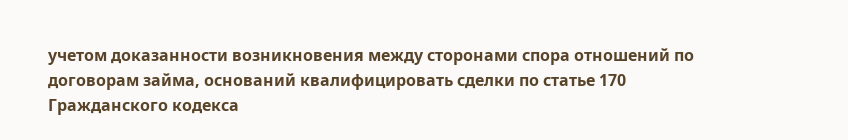учетом доказанности возникновения между сторонами спора отношений по договорам займа, оснований квалифицировать сделки по статье 170 Гражданского кодекса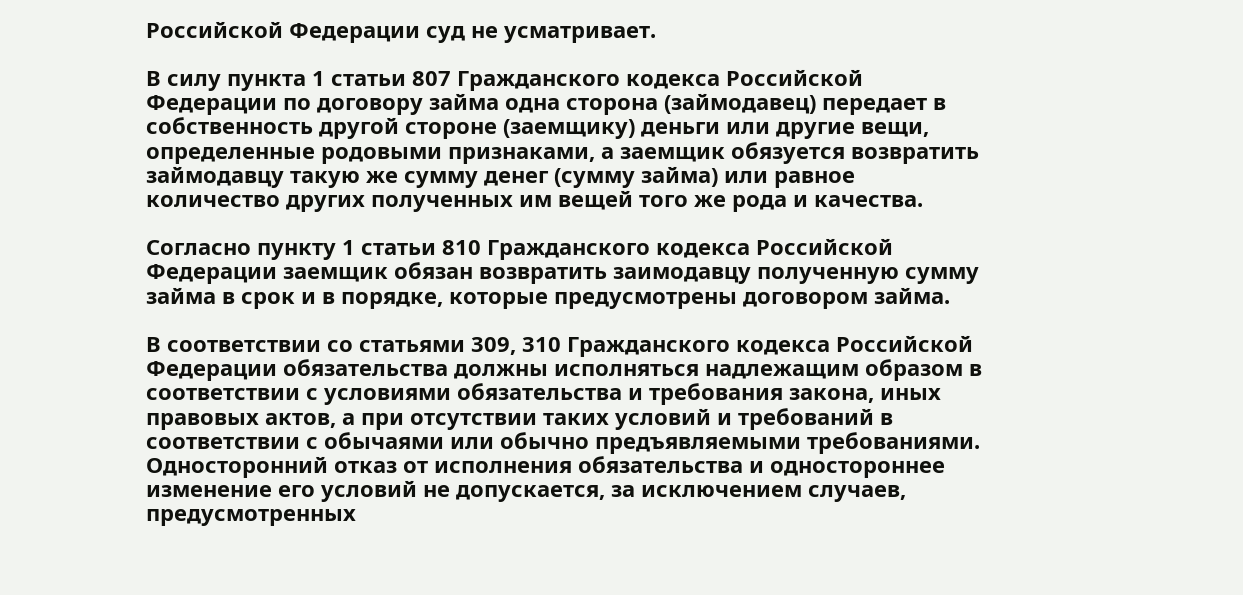Российской Федерации суд не усматривает.

В силу пункта 1 статьи 807 Гражданского кодекса Российской Федерации по договору займа одна сторона (займодавец) передает в собственность другой стороне (заемщику) деньги или другие вещи, определенные родовыми признаками, а заемщик обязуется возвратить займодавцу такую же сумму денег (сумму займа) или равное количество других полученных им вещей того же рода и качества.

Согласно пункту 1 статьи 810 Гражданского кодекса Российской Федерации заемщик обязан возвратить заимодавцу полученную сумму займа в срок и в порядке, которые предусмотрены договором займа.

В соответствии со статьями 309, 310 Гражданского кодекса Российской Федерации обязательства должны исполняться надлежащим образом в соответствии с условиями обязательства и требования закона, иных правовых актов, а при отсутствии таких условий и требований в соответствии с обычаями или обычно предъявляемыми требованиями. Односторонний отказ от исполнения обязательства и одностороннее изменение его условий не допускается, за исключением случаев, предусмотренных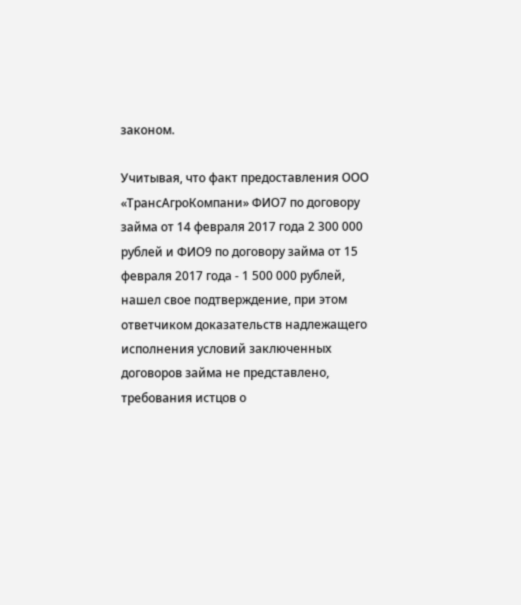законом.

Учитывая, что факт предоставления ООО «ТрансАгроКомпани» ФИО7 по договору займа от 14 февраля 2017 года 2 300 000 рублей и ФИО9 по договору займа от 15 февраля 2017 года - 1 500 000 рублей, нашел свое подтверждение, при этом ответчиком доказательств надлежащего исполнения условий заключенных договоров займа не представлено, требования истцов о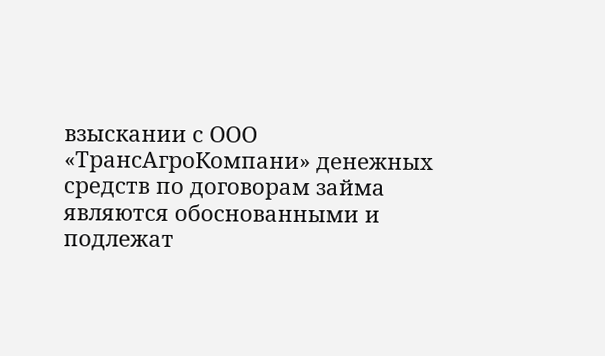взыскании с ООО «ТрансАгроКомпани» денежных средств по договорам займа являются обоснованными и подлежат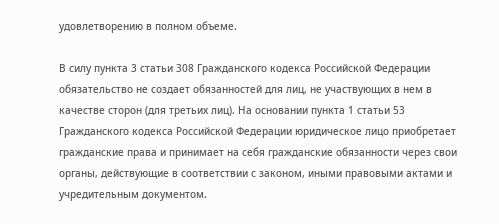удовлетворению в полном объеме.

В силу пункта 3 статьи 308 Гражданского кодекса Российской Федерации обязательство не создает обязанностей для лиц, не участвующих в нем в качестве сторон (для третьих лиц). На основании пункта 1 статьи 53 Гражданского кодекса Российской Федерации юридическое лицо приобретает гражданские права и принимает на себя гражданские обязанности через свои органы, действующие в соответствии с законом, иными правовыми актами и учредительным документом.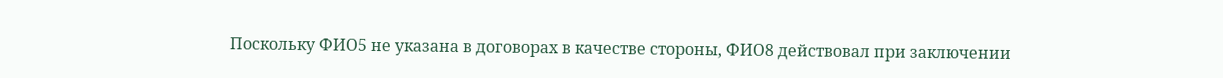Поскольку ФИО5 не указана в договорах в качестве стороны, ФИО8 действовал при заключении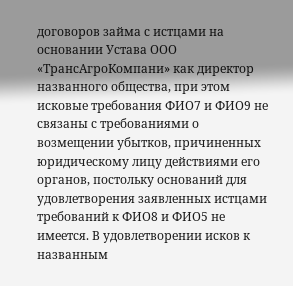договоров займа с истцами на основании Устава ООО «ТрансАгроКомпани» как директор названного общества, при этом исковые требования ФИО7 и ФИО9 не связаны с требованиями о возмещении убытков, причиненных юридическому лицу действиями его органов, постольку оснований для удовлетворения заявленных истцами требований к ФИО8 и ФИО5 не имеется. В удовлетворении исков к названным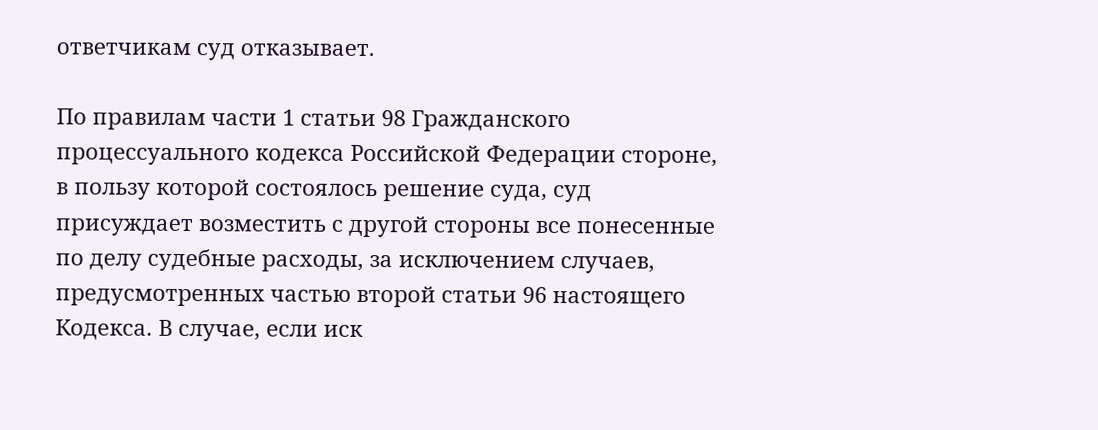ответчикам суд отказывает.

По правилам части 1 статьи 98 Гражданского процессуального кодекса Российской Федерации стороне, в пользу которой состоялось решение суда, суд присуждает возместить с другой стороны все понесенные по делу судебные расходы, за исключением случаев, предусмотренных частью второй статьи 96 настоящего Кодекса. В случае, если иск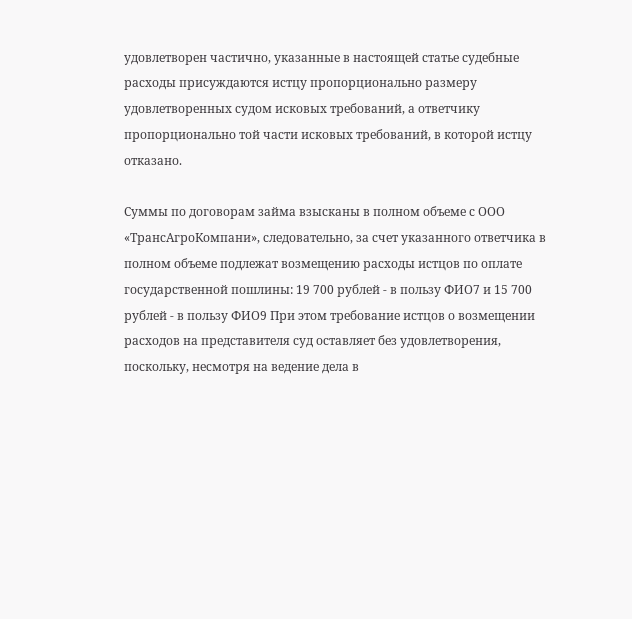удовлетворен частично, указанные в настоящей статье судебные расходы присуждаются истцу пропорционально размеру удовлетворенных судом исковых требований, а ответчику пропорционально той части исковых требований, в которой истцу отказано.

Суммы по договорам займа взысканы в полном объеме с ООО «ТрансАгроКомпани», следовательно, за счет указанного ответчика в полном объеме подлежат возмещению расходы истцов по оплате государственной пошлины: 19 700 рублей - в пользу ФИО7 и 15 700 рублей - в пользу ФИО9 При этом требование истцов о возмещении расходов на представителя суд оставляет без удовлетворения, поскольку, несмотря на ведение дела в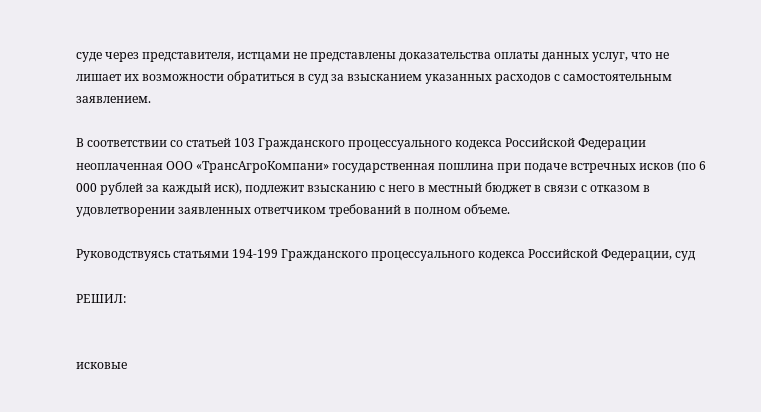суде через представителя, истцами не представлены доказательства оплаты данных услуг, что не лишает их возможности обратиться в суд за взысканием указанных расходов с самостоятельным заявлением.

В соответствии со статьей 103 Гражданского процессуального кодекса Российской Федерации неоплаченная ООО «ТрансАгроКомпани» государственная пошлина при подаче встречных исков (по 6 000 рублей за каждый иск), подлежит взысканию с него в местный бюджет в связи с отказом в удовлетворении заявленных ответчиком требований в полном объеме.

Руководствуясь статьями 194-199 Гражданского процессуального кодекса Российской Федерации, суд

РЕШИЛ:


исковые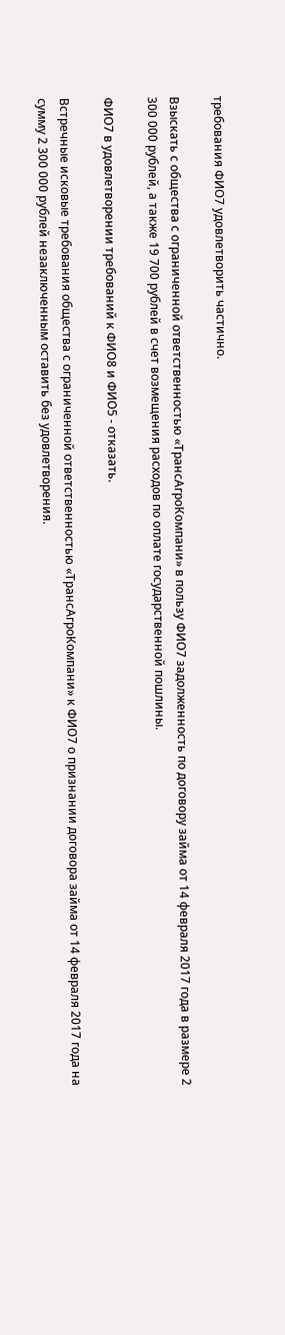требования ФИО7 удовлетворить частично.

Взыскать с общества с ограниченной ответственностью «ТрансАгроКомпани» в пользу ФИО7 задолженность по договору займа от 14 февраля 2017 года в размере 2 300 000 рублей, а также 19 700 рублей в счет возмещения расходов по оплате государственной пошлины.

ФИО7 в удовлетворении требований к ФИО8 и ФИО5 - отказать.

Встречные исковые требования общества с ограниченной ответственностью «ТрансАгроКомпани» к ФИО7 о признании договора займа от 14 февраля 2017 года на сумму 2 300 000 рублей незаключенным оставить без удовлетворения.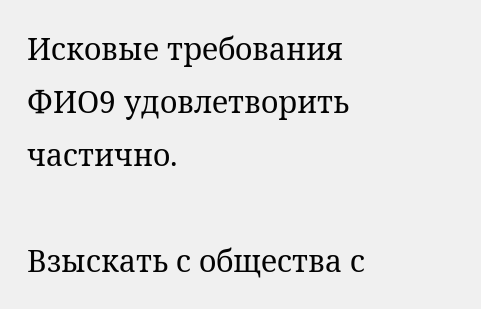Исковые требования ФИО9 удовлетворить частично.

Взыскать с общества с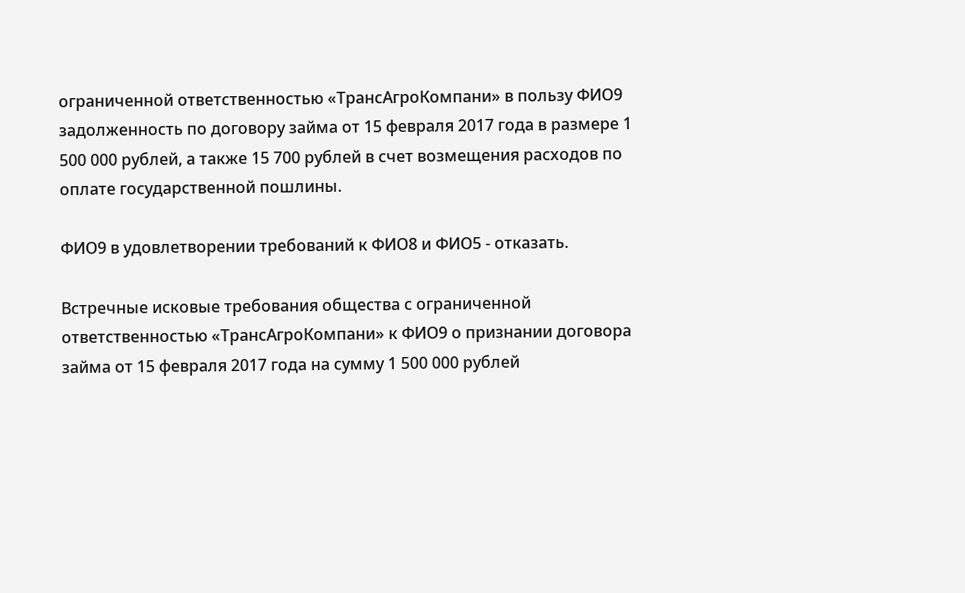ограниченной ответственностью «ТрансАгроКомпани» в пользу ФИО9 задолженность по договору займа от 15 февраля 2017 года в размере 1 500 000 рублей, а также 15 700 рублей в счет возмещения расходов по оплате государственной пошлины.

ФИО9 в удовлетворении требований к ФИО8 и ФИО5 - отказать.

Встречные исковые требования общества с ограниченной ответственностью «ТрансАгроКомпани» к ФИО9 о признании договора займа от 15 февраля 2017 года на сумму 1 500 000 рублей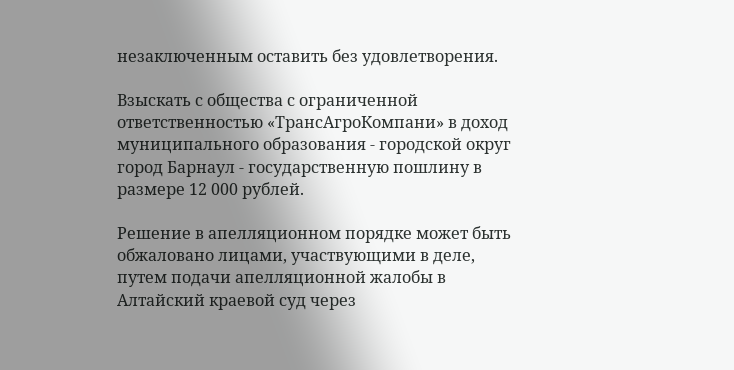незаключенным оставить без удовлетворения.

Взыскать с общества с ограниченной ответственностью «ТрансАгроКомпани» в доход муниципального образования - городской округ город Барнаул - государственную пошлину в размере 12 000 рублей.

Решение в апелляционном порядке может быть обжаловано лицами, участвующими в деле, путем подачи апелляционной жалобы в Алтайский краевой суд через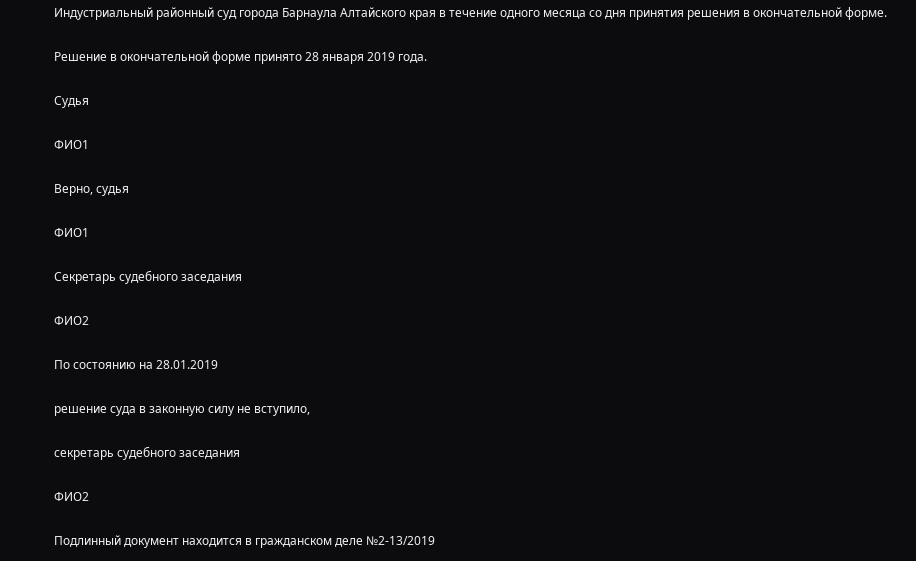Индустриальный районный суд города Барнаула Алтайского края в течение одного месяца со дня принятия решения в окончательной форме.

Решение в окончательной форме принято 28 января 2019 года.

Судья

ФИО1

Верно, судья

ФИО1

Секретарь судебного заседания

ФИО2

По состоянию на 28.01.2019

решение суда в законную силу не вступило,

секретарь судебного заседания

ФИО2

Подлинный документ находится в гражданском деле №2-13/2019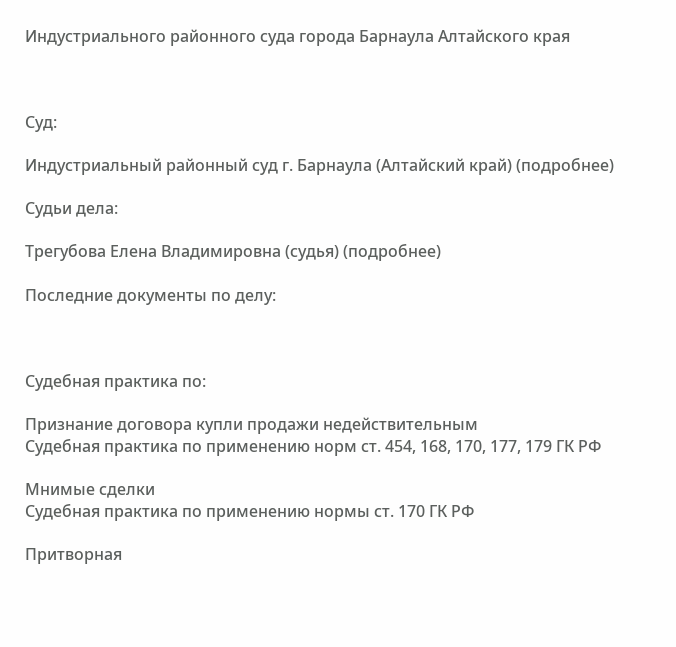Индустриального районного суда города Барнаула Алтайского края



Суд:

Индустриальный районный суд г. Барнаула (Алтайский край) (подробнее)

Судьи дела:

Трегубова Елена Владимировна (судья) (подробнее)

Последние документы по делу:



Судебная практика по:

Признание договора купли продажи недействительным
Судебная практика по применению норм ст. 454, 168, 170, 177, 179 ГК РФ

Мнимые сделки
Судебная практика по применению нормы ст. 170 ГК РФ

Притворная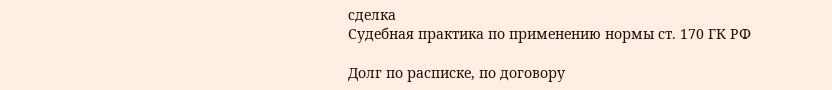сделка
Судебная практика по применению нормы ст. 170 ГК РФ

Долг по расписке, по договору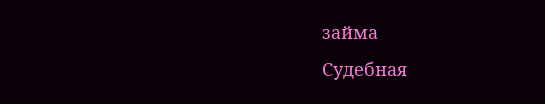займа
Судебная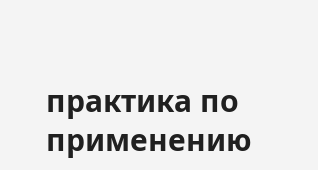практика по применению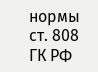нормы ст. 808 ГК РФ